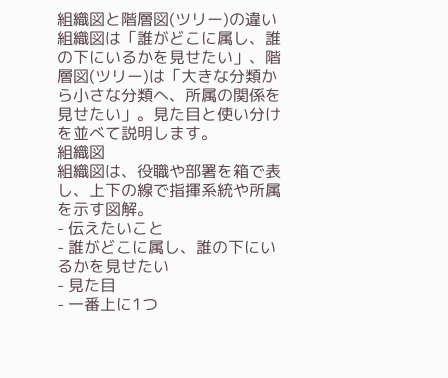組織図と階層図(ツリー)の違い
組織図は「誰がどこに属し、誰の下にいるかを見せたい」、階層図(ツリー)は「大きな分類から小さな分類へ、所属の関係を見せたい」。見た目と使い分けを並べて説明します。
組織図
組織図は、役職や部署を箱で表し、上下の線で指揮系統や所属を示す図解。
- 伝えたいこと
- 誰がどこに属し、誰の下にいるかを見せたい
- 見た目
- 一番上に1つ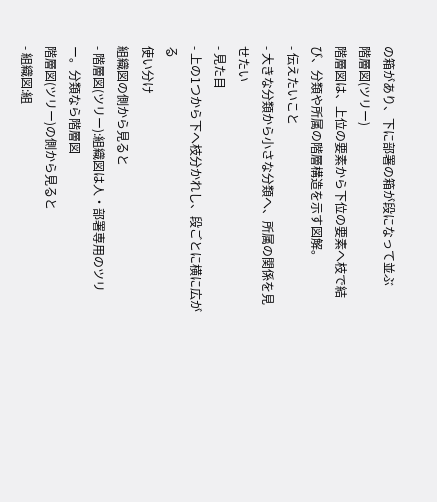の箱があり、下に部署の箱が段になって並ぶ
階層図(ツリー)
階層図は、上位の要素から下位の要素へ枝で結び、分類や所属の階層構造を示す図解。
- 伝えたいこと
- 大きな分類から小さな分類へ、所属の関係を見せたい
- 見た目
- 上の1つから下へ枝分かれし、段ごとに横に広がる
使い分け
組織図の側から見ると
- 階層図(ツリー):組織図は人・部署専用のツリー。分類なら階層図
階層図(ツリー)の側から見ると
- 組織図:組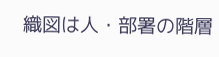織図は人・部署の階層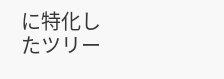に特化したツリー